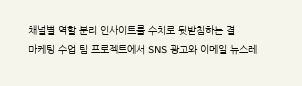채널별 역할 분리 인사이트를 수치로 뒷받침하는 결
마케팅 수업 팀 프로젝트에서 SNS 광고와 이메일 뉴스레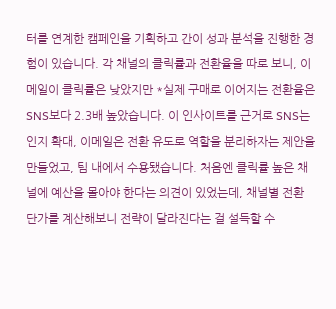터를 연계한 캠페인을 기획하고 간이 성과 분석을 진행한 경험이 있습니다. 각 채널의 클릭률과 전환율을 따로 보니, 이메일이 클릭률은 낮았지만 *실제 구매로 이어지는 전환율은 SNS보다 2.3배 높았습니다. 이 인사이트를 근거로 SNS는 인지 확대, 이메일은 전환 유도로 역할을 분리하자는 제안을 만들었고, 팀 내에서 수용됐습니다. 처음엔 클릭률 높은 채널에 예산을 몰아야 한다는 의견이 있었는데, 채널별 전환 단가를 계산해보니 전략이 달라진다는 걸 설득할 수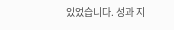있었습니다. 성과 지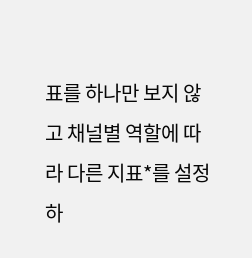표를 하나만 보지 않고 채널별 역할에 따라 다른 지표*를 설정하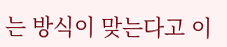는 방식이 맞는다고 이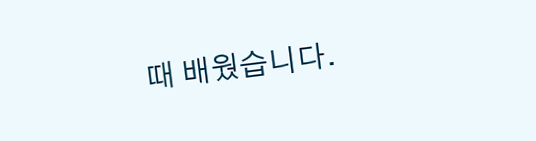때 배웠습니다.